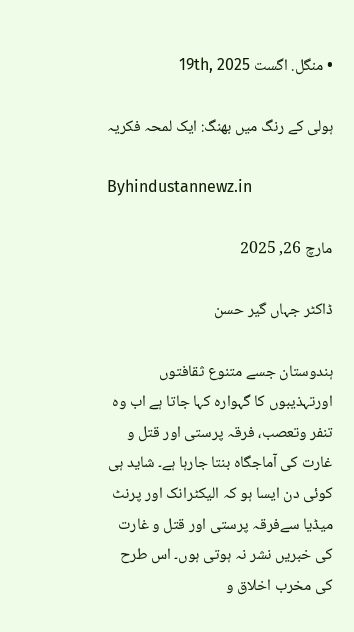• منگل. اگست 19th, 2025

ہولی کے رنگ میں بھنگ: ایک لمحہ فکریہ

Byhindustannewz.in

مارچ 26, 2025

ڈاکٹر جہاں گیر حسن

ہندوستان جسے متنوع ثقافتوں اورتہذیبوں کا گہوارہ کہا جاتا ہے اب وہ تنفر وتعصب، فرقہ پرستی اور قتل و غارت کی آماجگاہ بنتا جارہا ہے۔ شاید ہی کوئی دن ایسا ہو کہ الیکٹرانک اور پرنٹ میڈیا سےفرقہ پرستی اور قتل و غارت کی خبریں نشر نہ ہوتی ہوں۔ اس طرح کی مخرب اخلاق و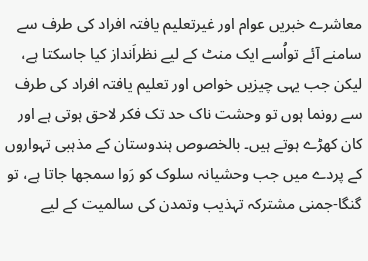معاشرے خبریں عوام اور غیرتعلیم یافتہ افراد کی طرف سے سامنے آئے تواُسے ایک منٹ کے لیے نظراَنداز کیا جاسکتا ہے، لیکن جب یہی چیزیں خواص اور تعلیم یافتہ افراد کی طرف سے رونما ہوں تو وحشت ناک حد تک فکر لاحق ہوتی ہے اور کان کھڑے ہوتے ہیں۔ بالخصوص ہندوستان کے مذہبی تہواروں کے پردے میں جب وحشیانہ سلوک کو رَوا سمجھا جاتا ہے، تو گنگا-جمنی مشترکہ تہذیب وتمدن کی سالمیت کے لیے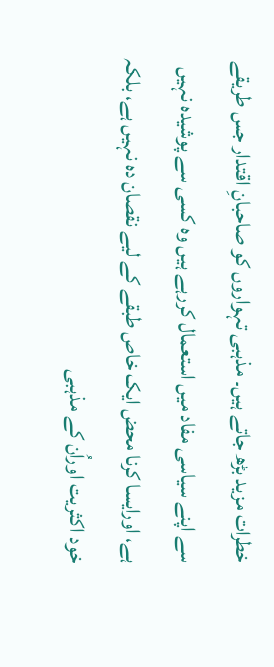خطرات مزید بڑھ جاتے ہیں۔ مذہبی تہواروں کو صاحبانِ اقتدار جس طریقے سے اپنے سیاسی مفاد میں استعمال کررہے ہیں وہ کسی سے پوشیدہ نہیں ہے، اورایسا کرنا محض ایک خاص طبقے کے لیے نقصان دہ نہیں ہے، بلکہ خود اکثریت اوراُن کے مذہبی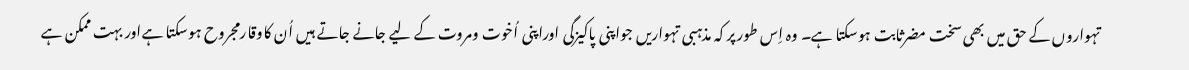تہواروں کے حق میں بھی سخت مضرثابت ہوسکتا ہے۔ وہ اِس طور پر کہ مذہبی تہواریں جواپنی پاکیزگی اوراپنی اُخوت ومروت کے لیے جانے جاتے ہیں اُن کاوقارمجروح ہوسکتا ہےاور بہت ممکن ہے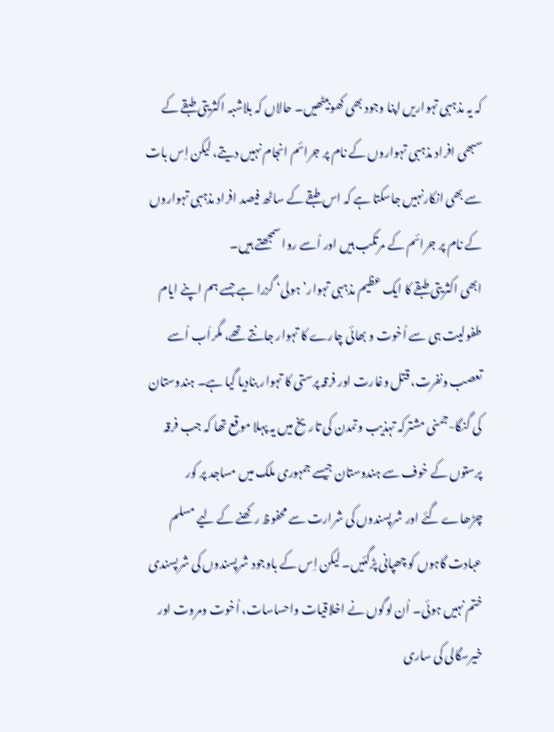کہ یہ مذہبی تہواریں اپنا وجود بھی کھوبیٹھیں۔ حالاں کہ بلاشبہ اکثریتی طبقے کے سبھی افراد مذہبی تہواروں کے نام پر جرائم انجام نہیں دیتے، لیکن اِس بات سے بھی انکارنہیں جاسکتا ہے کہ اس طبقے کے ساٹھ فیصد افراد مذہبی تہواروں کے نام پر جرائم کے مرتکب ہیں اور اُسے روا سمجھتے ہیں۔
ابھی اکثریتی طبقے کا ایک عظیم مذہبی تہوار’ ہولی‘ گزرا ہے جسے ہم اپنے ایام طفولیت ہی سے اُخوت و بھائی چارے کا تہوار جانتے تھے، مگراَب اُسے تعصب ونفرت، قتل وغارت اور فرقہ پرستی کا تہوار بنادیا گیا ہے۔ ہندوستان کی گنگا-جمنی مشترکہ تہذیب وتمدن کی تاریخ میں یہ پہلا موقع تھا کہ جب فرقہ پرستوں کے خوف سے ہندوستان جیسے جمہوری ملک میں مساجد پر کور چڑھاے گئے اور شرپسندوں کی شرارت سے محفوظ رکھنے کے لیے مسلم عبادت گاہوں کو چھپانی پڑگئیں۔ لیکن اِس کے باوجود شرپسندوں کی شرپسندی ختم نہیں ہوئی۔ اُن لوگوں نے اخلاقیات واحساسات، اُخوت ومروت اور خیرسگالی کی ساری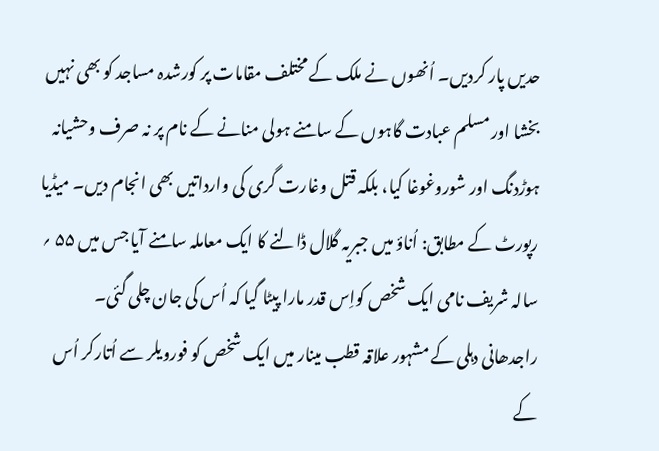حدیں پار کردیں۔ اُنھوں نے ملک کے مختلف مقامات پر کورشدہ مساجد کو بھی نہیں بخشا اور مسلم عبادت گاہوں کے سامنے ہولی منانے کے نام پر نہ صرف وحشیانہ ہوڑدنگ اور شوروغوغا کیا، بلکہ قتل وغارت گری کی وارداتیں بھی انجام دیں۔ میڈیا رپورٹ کے مطابق: اُناؤ میں جبریہ گلال ڈالنے کا ایک معاملہ سامنے آیا جس میں ۵۵ ؍ سالہ شریف نامی ایک شخص کواِس قدر مارا پیٹا گیا کہ اُس کی جان چلی گئی۔ راجدھانی دہلی کے مشہور علاقہ قطب مینار میں ایک شخص کو فورویلر سے اُتارکر اُس کے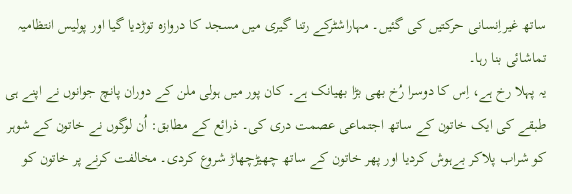ساتھ غیراِنسانی حرکتیں کی گئیں۔ مہاراشٹرکے رتنا گیری میں مسجد کا دروازہ توڑدیا گیا اور پولیس انتظامیہ تماشائی بنا رہا۔
یہ پہلا رخ ہے، اِس کا دوسرا رُخ بھی بڑا بھیانک ہے۔ کان پور میں ہولی ملن کے دوران پانچ جوانوں نے اپنے ہی طبقے کی ایک خاتون کے ساتھ اجتماعی عصمت دری کی۔ ذرائع کے مطابق: اُن لوگوں نے خاتون کے شوہر کو شراب پلاکر بےہوش کردیا اور پھر خاتون کے ساتھ چھیڑچھاڑ شروع کردی۔ مخالفت کرنے پر خاتون کو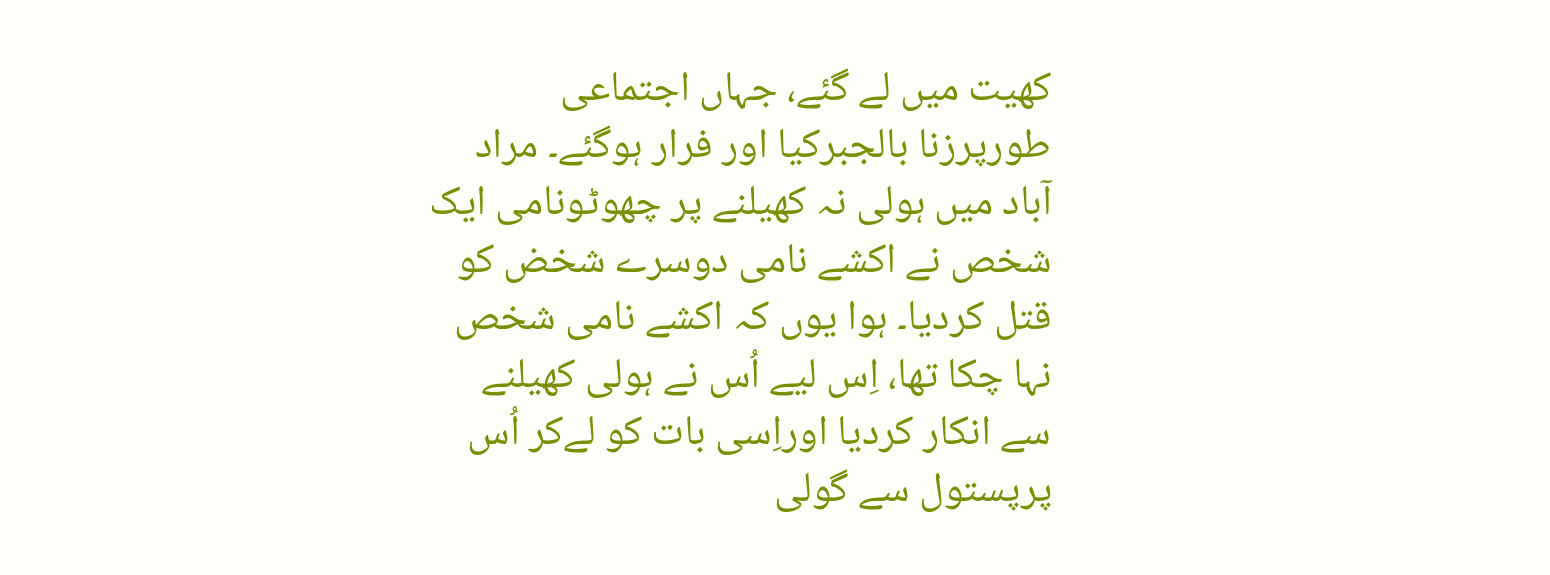کھیت میں لے گئے، جہاں اجتماعی طورپرزنا بالجبرکیا اور فرار ہوگئے۔ مراد آباد میں ہولی نہ کھیلنے پر چھوٹونامی ایک شخص نے اکشے نامی دوسرے شخض کو قتل کردیا۔ ہوا یوں کہ اکشے نامی شخص نہا چکا تھا، اِس لیے اُس نے ہولی کھیلنے سے انکار کردیا اوراِسی بات کو لےکر اُس پرپستول سے گولی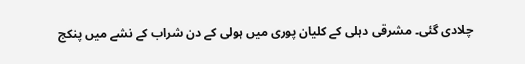چلادی گئی۔ مشرقی دہلی کے کلیان پوری میں ہولی کے دن شراب کے نشے میں پنکج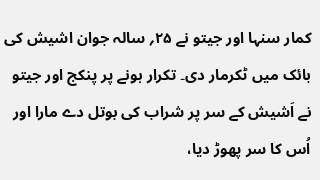کمار سنہا اور جیتو نے ۲۵؍ سالہ جوان اشیش کی بائک میں ٹکرمار دی۔ تکرار ہونے پر پنکج اور جیتو نے اَشیش کے سر پر شراب کی بوتل دے مارا اور اُس کا سر پھوڑ دیا،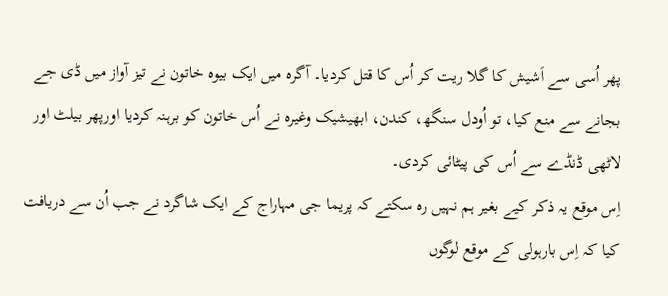پھر اُسی سے اَشیش کا گلا ریت کر اُس کا قتل کردیا۔ آگرہ میں ایک بیوہ خاتون نے تیز آواز میں ڈی جے بجانے سے منع کیا، تو اُودل سنگھ، کندن، ابھیشیک وغیرہ نے اُس خاتون کو برہنہ کردیا اورپھر بیلٹ اور لاٹھی ڈنڈے سے اُس کی پیٹائی کردی۔
اِس موقع یہ ذکر کیے بغیر ہم نہیں رہ سکتے کہ پریما جی مہاراج کے ایک شاگرد نے جب اُن سے دریافت کیا کہ اِس بارہولی کے موقع لوگوں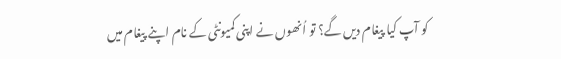کو آپ کیا پیغام دیں گے؟ تو اُنھوں نے اپنی کمیونٹی کے نام اپنے پیغام میں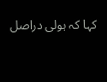کہا کہ ہولی دراصل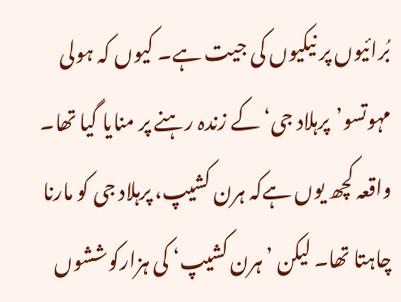بُرائیوں پر نیکیوں کی جیت ہے۔ کیوں کہ ہولی مہوتسو’پرہلاد جی‘ کے زندہ رہنے پر منایا گیا تھا۔ واقعہ کچھ یوں ہےکہ ہرن کشیپ، پرہلاد جی کو مارنا چاہتا تھا۔ لیکن ’ہرن کشیپ‘ کی ہزارکوششوں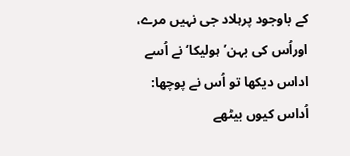کے باوجود پرہلاد جی نہیں مرے، اوراُس کی بہن’ہولیکا‘ نے اُسے اداس دیکھا تو اُس نے پوچھا: اُداس کیوں بیٹھے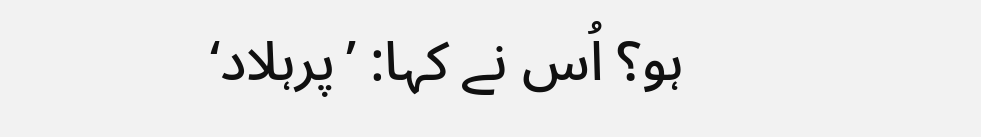ہو؟ اُس نے کہا: ’پرہلاد‘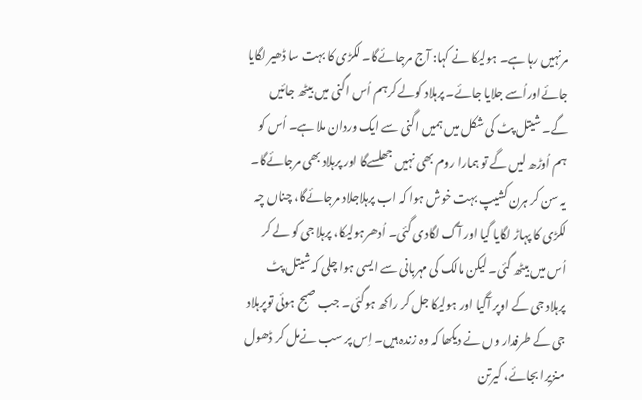مرنہیں رہا ہے۔ ہولیکا نے کہا: آج مرجائےگا۔ لکڑی کا بہت سا ڈھیر لگایا جائےاوراُسے جلایا جائے۔ پرہلاد کولے کرہم اُس اگنی میں بیٹھ جائیں گے۔ شیتل پٹ کی شکل میں ہمیں اگنی سے ایک وردان ملا ہے۔ اُس کو ہم اُوڑھ لیں گے تو ہمارا روم بھی نہیں جھلسےگا اور پرہلاد بھی مرجائےگا۔ یہ سن کر ہرن کشیپ بہت خوش ہوا کہ اب پرہلاجلاد مرجائےگا، چناں چہ لکڑی کا پہاڑ لگایا گیا اور آگ لگادی گئی۔ اُدھرہولیکا، پرہلا جی کو لے کر اُس میں بیٹھ گئی۔ لیکن مالک کی مہربانی سے ایسی ہوا چلی کہ شیتل پٹ پرہلاد جی کے اوپر آگیا اور ہولیکا جل کر راکھ ہوگئی۔ جب صبح ہوئی توپرہلاد جی کے طرفدار وں نے دیکھا کہ وہ زندہ ہیں۔ اِس پر سب نےمل کر ڈھول منزیرا بجائے، کیرتن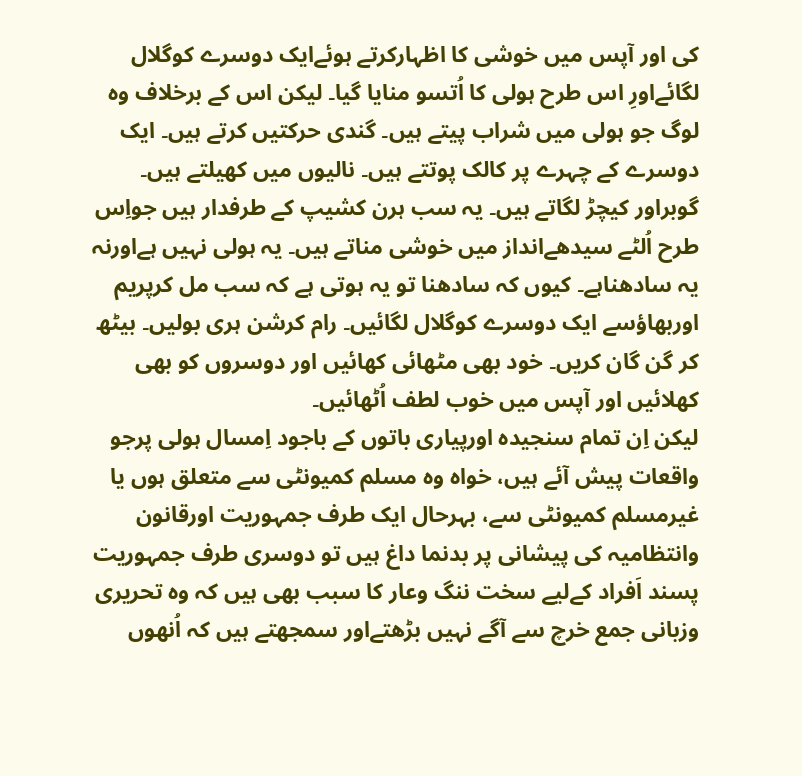کی اور آپس میں خوشی کا اظہارکرتے ہوئےایک دوسرے کوگلال لگائےاورِ اس طرح ہولی کا اُتسو منایا گیا۔ لیکن اس کے برخلاف وہ لوگ جو ہولی میں شراب پیتے ہیں۔ گندی حرکتیں کرتے ہیں۔ ایک دوسرے کے چہرے پر کالک پوتتے ہیں۔ نالیوں میں کھیلتے ہیں۔ گوبراور کیچڑ لگاتے ہیں۔ یہ سب ہرن کشیپ کے طرفدار ہیں جواِس طرح اُلٹے سیدھےانداز میں خوشی مناتے ہیں۔ یہ ہولی نہیں ہےاورنہ یہ سادھناہے۔ کیوں کہ سادھنا تو یہ ہوتی ہے کہ سب مل کرپریم اوربھاؤسے ایک دوسرے کوگلال لگائیں۔ رام کرشن ہری بولیں۔ بیٹھ کر گن گان کریں۔ خود بھی مٹھائی کھائیں اور دوسروں کو بھی کھلائیں اور آپس میں خوب لطف اُٹھائیں۔
لیکن اِن تمام سنجیدہ اورپیاری باتوں کے باجود اِمسال ہولی پرجو واقعات پیش آئے ہیں، خواہ وہ مسلم کمیونٹی سے متعلق ہوں یا غیرمسلم کمیونٹی سے، بہرحال ایک طرف جمہوریت اورقانون وانتظامیہ کی پیشانی پر بدنما داغ ہیں تو دوسری طرف جمہوریت پسند اَفراد کےلیے سخت ننگ وعار کا سبب بھی ہیں کہ وہ تحریری وزبانی جمع خرچ سے آگے نہیں بڑھتےاور سمجھتے ہیں کہ اُنھوں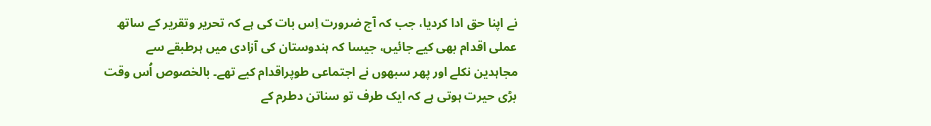نے اپنا حق ادا کردیا، جب کہ آج ضرورت اِس بات کی ہے کہ تحریر وتقریر کے ساتھ عملی اقدام بھی کیے جائیں، جیسا کہ ہندوستان کی آزادی میں ہرطبقے سے مجاہدین نکلے اور پھر سبھوں نے اجتماعی طوپراقدام کیے تھے۔ بالخصوص اُس وقت بڑی حیرت ہوتی ہے کہ ایک طرف تو سناتن دطرم کے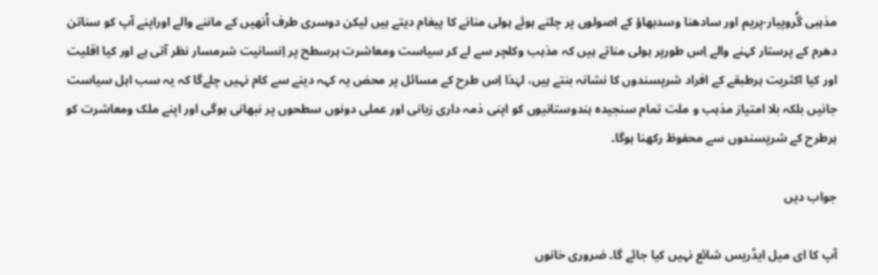مذہبی گُروپیار-پریم اور سادھنا وسدبھاؤ کے اصولوں پر چلتے ہوئے ہولی منانے کا پیغام دیتے ہیں لیکن دوسری طرف اُنھیں کے ماننے والے اوراپنے آپ کو سناتن دھرم کے پرستار کہنے والے اِس طورپر ہولی مناتے ہیں کہ مذہب وکلچر سے لے کر سیاست ومعاشرت ہرسطح پر اِنسانیت شرمسار نظر آتی ہے اور کیا اقلیت اور کیا اکثریت ہرطبقے کے افراد شرپسندوں کا نشانہ بنتے ہیں، لہٰذا اِس طرح کے مسائل پر محض یہ کہہ دینے سے کام نہیں چلےگا کہ یہ سب اہل سیاست جانیں بلکہ بلا امتیاز مذہب و ملت تمام سنجیدہ ہندوستانیوں کو اپنی ذمہ داری زبانی اور عملی دونوں سطحوں پر نبھانی ہوگی اور اپنے ملک ومعاشرت کو ہرطرح کے شرپسندوں سے محفوظ رکھنا ہوگا۔

جواب دیں

آپ کا ای میل ایڈریس شائع نہیں کیا جائے گا۔ ضروری خانوں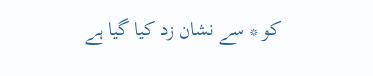کو * سے نشان زد کیا گیا ہے